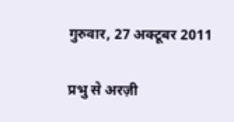गुरुवार, 27 अक्टूबर 2011

प्रभु से अरज़ी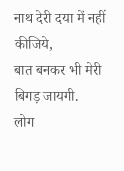नाथ देरी दया में नहीं कीजिये,
बात बनकर भी मेरी बिगड़ जायगी.
लोग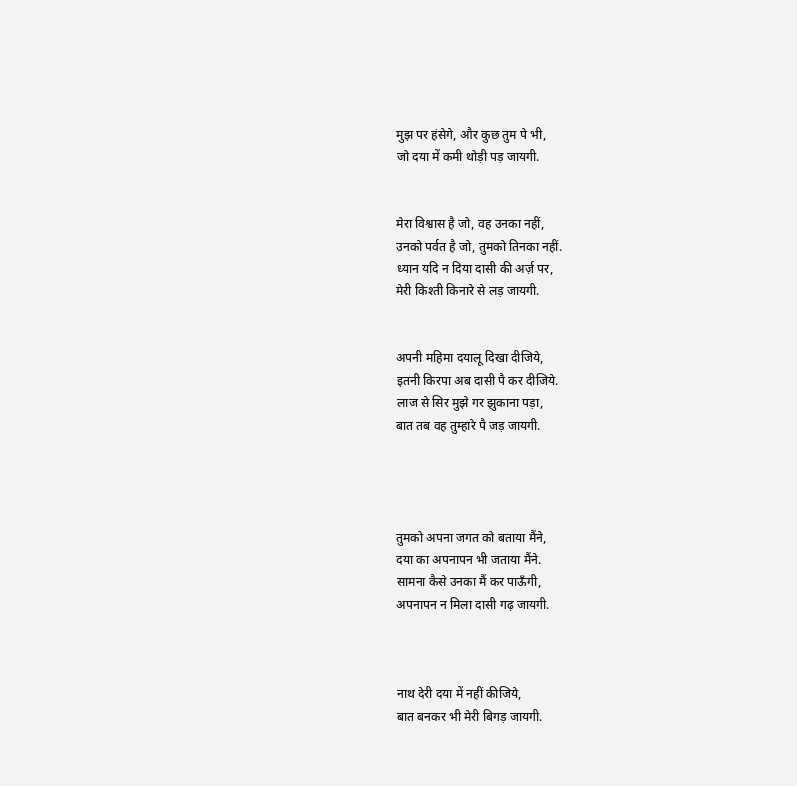मुझ पर हंसेगे, और कुछ तुम पे भी,
जो दया में कमी थोड़ी पड़ जायगी.


मेरा विश्वास है जो, वह उनका नहीं,
उनको पर्वत है जो, तुमको तिनका नहीं.
ध्यान यदि न दिया दासी की अर्ज़ पर,
मेरी किश्ती किनारे से लड़ जायगी.


अपनी महिमा दयालू दिखा दीजिये,
इतनी किरपा अब दासी पै कर दीजिये.
लाज से सिर मुझे गर झुकाना पड़ा,
बात तब वह तुम्हारे पै जड़ जायगी.




तुमको अपना जगत को बताया मैंने,
दया का अपनापन भी जताया मैंने.
सामना कैसे उनका मैं कर पाऊँगी,
अपनापन न मिला दासी गढ़ जायगी.



नाथ देरी दया में नहीं कीजिये,
बात बनकर भी मेरी बिगड़ जायगी.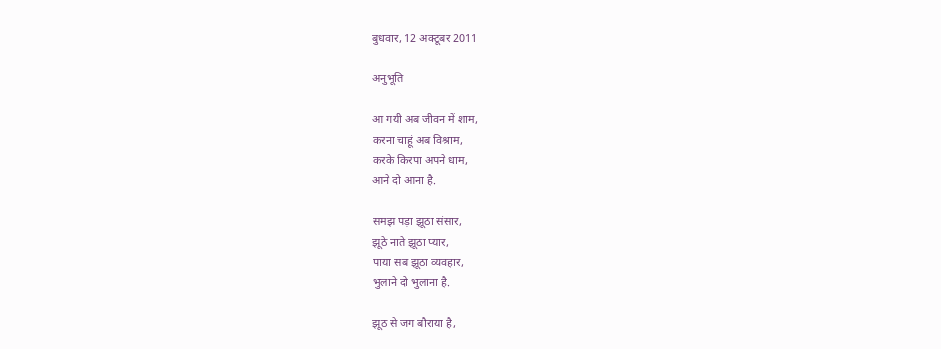बुधवार, 12 अक्टूबर 2011

अनुभूति

आ गयी अब जीवन में शाम,
करना चाहूं अब विश्राम,
करके किरपा अपने धाम,
आने दो आना है.

समझ पड़ा झूठा संसार,
झूठे नाते झूठा प्यार,
पाया सब झूठा व्यवहार,
भुलाने दो भुलाना है.

झूठ से जग बौराया है,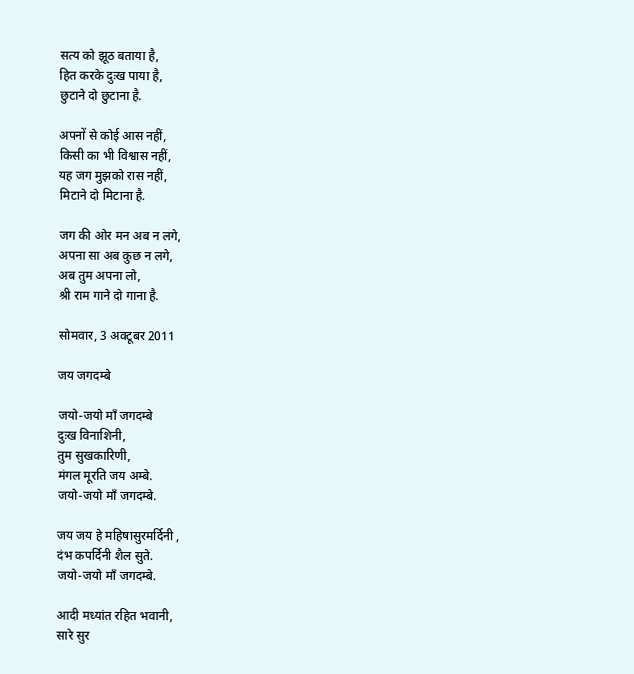सत्य को झूठ बताया है,
हित करके दुःख पाया है,
छुटाने दो छुटाना है.

अपनों से कोई आस नहीं,
किसी का भी विश्वास नहीं,
यह जग मुझको रास नहीं,
मिटाने दो मिटाना है.

जग की ओर मन अब न लगे,
अपना सा अब कुछ न लगे,
अब तुम अपना लो,
श्री राम गाने दो गाना है.

सोमवार, 3 अक्टूबर 2011

जय जगदम्बे

जयो-जयो माँ जगदम्बे
दुःख विनाशिनी,
तुम सुखकारिणी,
मंगल मूरति जय अम्बे.
जयो-जयो माँ जगदम्बे.

जय जय हे महिषासुरमर्दिनी ,
दंभ कपर्दिनी शैल सुते.
जयो-जयो माँ जगदम्बे.

आदी मध्यांत रहित भवानी,
सारे सुर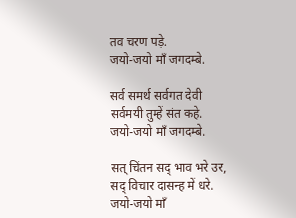तव चरण पड़े.
जयो-जयो माँ जगदम्बे.

सर्व समर्थ सर्वगत देवी
सर्वमयी तुम्हें संत कहे.
जयो-जयो माँ जगदम्बे.

सत् चिंतन सद् भाव भरे उर,
सद् विचार दासन्ह में धरे.
जयो-जयो माँ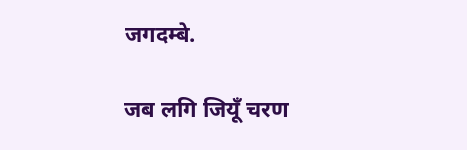जगदम्बे.

जब लगि जियूँ चरण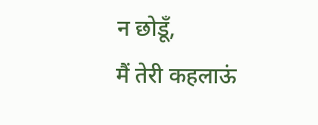न छोडूँ,
मैं तेरी कहलाऊं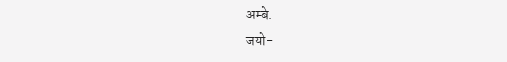अम्बे.
जयो-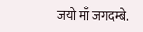जयो माँ जगदम्बे.